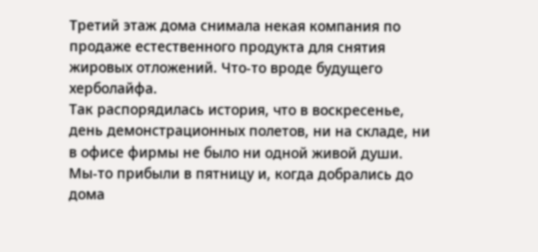Третий этаж дома снимала некая компания по продаже естественного продукта для снятия жировых отложений. Что-то вроде будущего херболайфа.
Так распорядилась история, что в воскресенье, день демонстрационных полетов, ни на складе, ни в офисе фирмы не было ни одной живой души. Мы-то прибыли в пятницу и, когда добрались до дома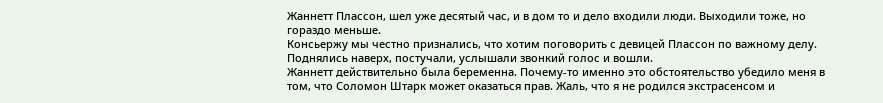Жаннетт Плассон, шел уже десятый час, и в дом то и дело входили люди. Выходили тоже, но гораздо меньше.
Консьержу мы честно признались, что хотим поговорить с девицей Плассон по важному делу. Поднялись наверх, постучали, услышали звонкий голос и вошли.
Жаннетт действительно была беременна. Почему-то именно это обстоятельство убедило меня в том, что Соломон Штарк может оказаться прав. Жаль, что я не родился экстрасенсом и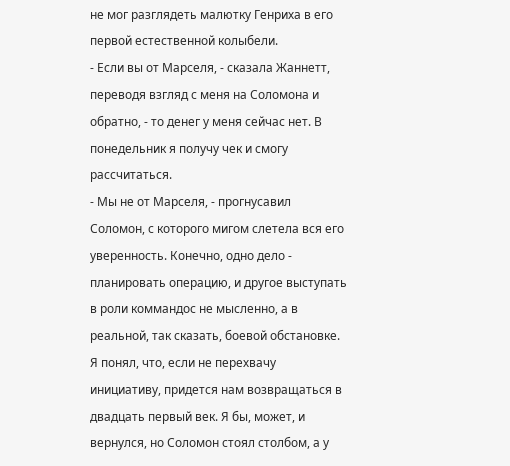не мог разглядеть малютку Генриха в его первой естественной колыбели.
- Если вы от Марселя, - сказала Жаннетт, переводя взгляд с меня на Соломона и обратно, - то денег у меня сейчас нет. В понедельник я получу чек и смогу рассчитаться.
- Мы не от Марселя, - прогнусавил Соломон, с которого мигом слетела вся его уверенность. Конечно, одно дело - планировать операцию, и другое выступать в роли коммандос не мысленно, а в реальной, так сказать, боевой обстановке.
Я понял, что, если не перехвачу инициативу, придется нам возвращаться в двадцать первый век. Я бы, может, и вернулся, но Соломон стоял столбом, а у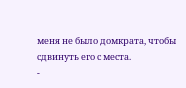меня не было домкрата, чтобы сдвинуть его с места.
-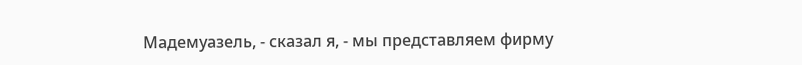Мадемуазель, - сказал я, - мы представляем фирму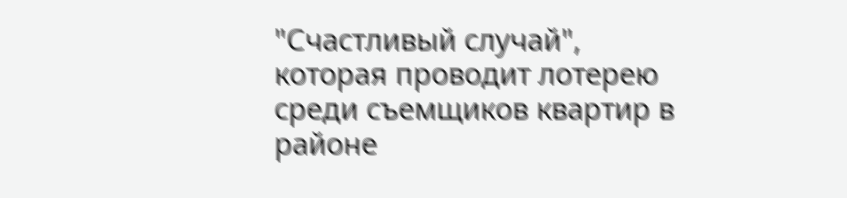"Счастливый случай", которая проводит лотерею среди съемщиков квартир в районе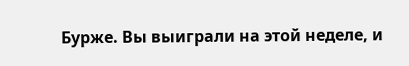Бурже. Вы выиграли на этой неделе, и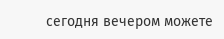сегодня вечером можете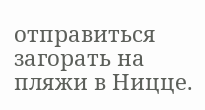отправиться загорать на пляжи в Ницце.